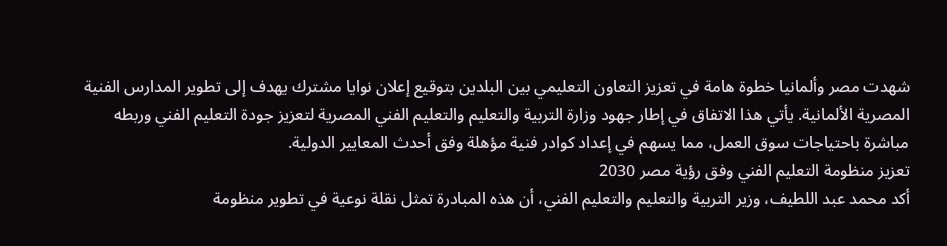شهدت مصر وألمانيا خطوة هامة في تعزيز التعاون التعليمي بين البلدين بتوقيع إعلان نوايا مشترك يهدف إلى تطوير المدارس الفنية المصرية الألمانية. يأتي هذا الاتفاق في إطار جهود وزارة التربية والتعليم والتعليم الفني المصرية لتعزيز جودة التعليم الفني وربطه مباشرة باحتياجات سوق العمل، مما يسهم في إعداد كوادر فنية مؤهلة وفق أحدث المعايير الدولية.
تعزيز منظومة التعليم الفني وفق رؤية مصر 2030
أكد محمد عبد اللطيف، وزير التربية والتعليم والتعليم الفني، أن هذه المبادرة تمثل نقلة نوعية في تطوير منظومة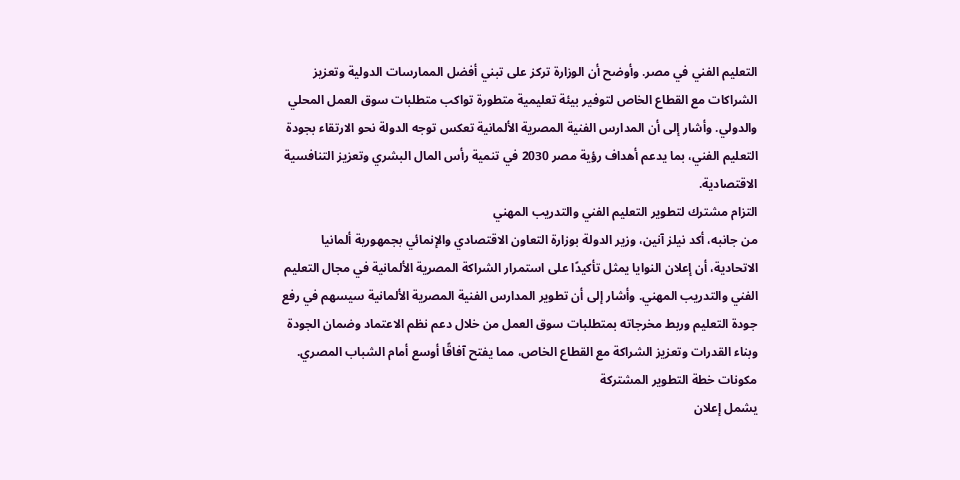التعليم الفني في مصر. وأوضح أن الوزارة تركز على تبني أفضل الممارسات الدولية وتعزيز الشراكات مع القطاع الخاص لتوفير بيئة تعليمية متطورة تواكب متطلبات سوق العمل المحلي والدولي. وأشار إلى أن المدارس الفنية المصرية الألمانية تعكس توجه الدولة نحو الارتقاء بجودة التعليم الفني، بما يدعم أهداف رؤية مصر 2030 في تنمية رأس المال البشري وتعزيز التنافسية الاقتصادية.
التزام مشترك لتطوير التعليم الفني والتدريب المهني
من جانبه، أكد نيلز آنين، وزير الدولة بوزارة التعاون الاقتصادي والإنمائي بجمهورية ألمانيا الاتحادية، أن إعلان النوايا يمثل تأكيدًا على استمرار الشراكة المصرية الألمانية في مجال التعليم الفني والتدريب المهني. وأشار إلى أن تطوير المدارس الفنية المصرية الألمانية سيسهم في رفع جودة التعليم وربط مخرجاته بمتطلبات سوق العمل من خلال دعم نظم الاعتماد وضمان الجودة وبناء القدرات وتعزيز الشراكة مع القطاع الخاص، مما يفتح آفاقًا أوسع أمام الشباب المصري.
مكونات خطة التطوير المشتركة
يشمل إعلان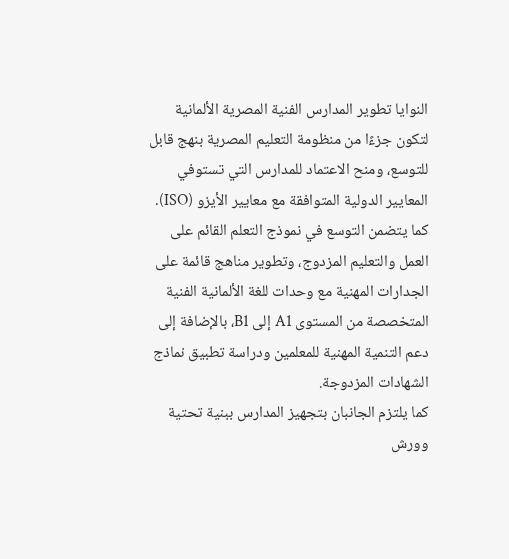النوايا تطوير المدارس الفنية المصرية الألمانية لتكون جزءًا من منظومة التعليم المصرية بنهج قابل للتوسع، ومنح الاعتماد للمدارس التي تستوفي المعايير الدولية المتوافقة مع معايير الأيزو (ISO). كما يتضمن التوسع في نموذج التعلم القائم على العمل والتعليم المزدوج، وتطوير مناهج قائمة على الجدارات المهنية مع وحدات للغة الألمانية الفنية المتخصصة من المستوى A1 إلى B1، بالإضافة إلى دعم التنمية المهنية للمعلمين ودراسة تطبيق نماذج الشهادات المزدوجة.
كما يلتزم الجانبان بتجهيز المدارس ببنية تحتية وورش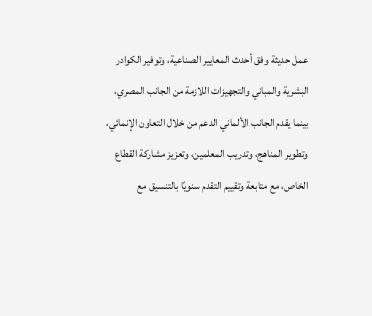عمل حديثة وفق أحدث المعايير الصناعية، وتوفير الكوادر البشرية والمباني والتجهيزات اللازمة من الجانب المصري، بينما يقدم الجانب الألماني الدعم من خلال التعاون الإنمائي، وتطوير المناهج، وتدريب المعلمين، وتعزيز مشاركة القطاع الخاص، مع متابعة وتقييم التقدم سنويًا بالتنسيق مع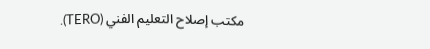مكتب إصلاح التعليم الفني (TERO).